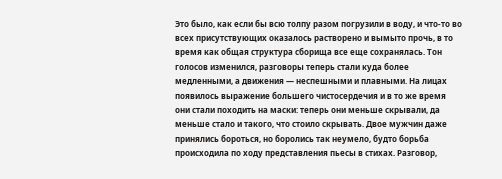Это было, как если бы всю толпу разом погрузили в воду, и что-то во всех присутствующих оказалось растворено и вымыто прочь, в то время как общая структура сборища все еще сохранялась. Тон голосов изменился, разговоры теперь стали куда более медленными, а движения — неспешными и плавными. На лицах появилось выражение большего чистосердечия и в то же время они стали походить на маски: теперь они меньше скрывали, да меньше стало и такого, что стоило скрывать. Двое мужчин даже принялись бороться, но боролись так неумело, будто борьба происходила по ходу представления пьесы в стихах. Разговор,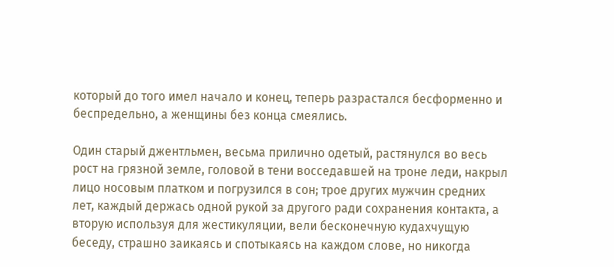который до того имел начало и конец, теперь разрастался бесформенно и беспредельно, а женщины без конца смеялись.

Один старый джентльмен, весьма прилично одетый, растянулся во весь рост на грязной земле, головой в тени восседавшей на троне леди, накрыл лицо носовым платком и погрузился в сон; трое других мужчин средних лет, каждый держась одной рукой за другого ради сохранения контакта, а вторую используя для жестикуляции, вели бесконечную кудахчущую беседу, страшно заикаясь и спотыкаясь на каждом слове, но никогда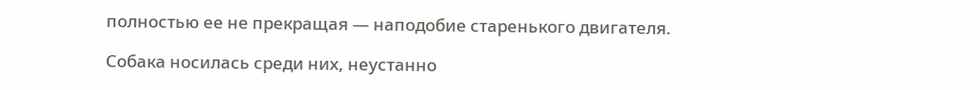полностью ее не прекращая — наподобие старенького двигателя.

Собака носилась среди них, неустанно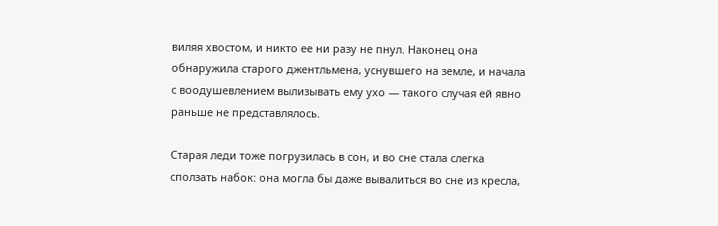виляя хвостом, и никто ее ни разу не пнул. Наконец она обнаружила старого джентльмена, уснувшего на земле, и начала с воодушевлением вылизывать ему ухо — такого случая ей явно раньше не представлялось.

Старая леди тоже погрузилась в сон, и во сне стала слегка сползать набок: она могла бы даже вывалиться во сне из кресла,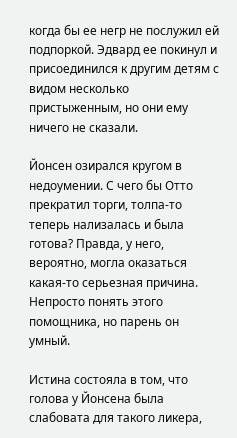когда бы ее негр не послужил ей подпоркой. Эдвард ее покинул и присоединился к другим детям с видом несколько пристыженным, но они ему ничего не сказали.

Йонсен озирался кругом в недоумении. С чего бы Отто прекратил торги, толпа-то теперь нализалась и была готова? Правда, у него, вероятно, могла оказаться какая-то серьезная причина. Непросто понять этого помощника, но парень он умный.

Истина состояла в том, что голова у Йонсена была слабовата для такого ликера,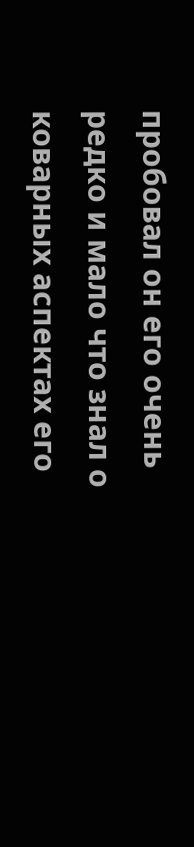пробовал он его очень редко и мало что знал о коварных аспектах его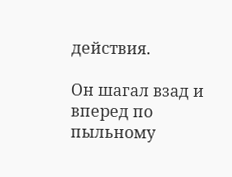действия.

Он шагал взад и вперед по пыльному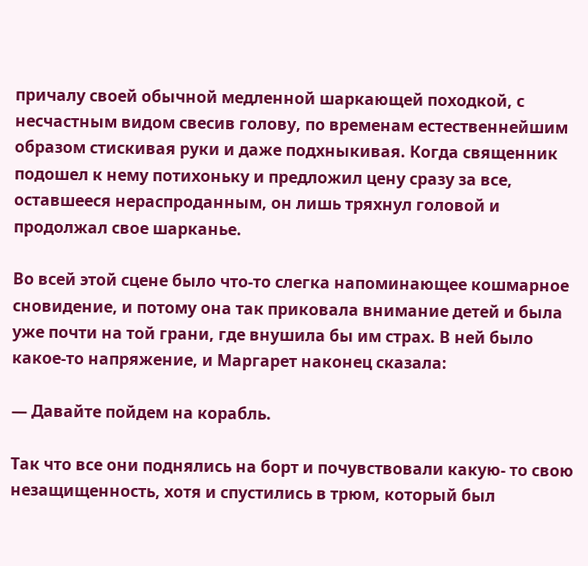причалу своей обычной медленной шаркающей походкой, с несчастным видом свесив голову, по временам естественнейшим образом стискивая руки и даже подхныкивая. Когда священник подошел к нему потихоньку и предложил цену сразу за все, оставшееся нераспроданным, он лишь тряхнул головой и продолжал свое шарканье.

Во всей этой сцене было что-то слегка напоминающее кошмарное сновидение, и потому она так приковала внимание детей и была уже почти на той грани, где внушила бы им страх. В ней было какое-то напряжение, и Маргарет наконец сказала:

— Давайте пойдем на корабль.

Так что все они поднялись на борт и почувствовали какую- то свою незащищенность, хотя и спустились в трюм, который был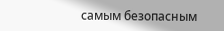самым безопасным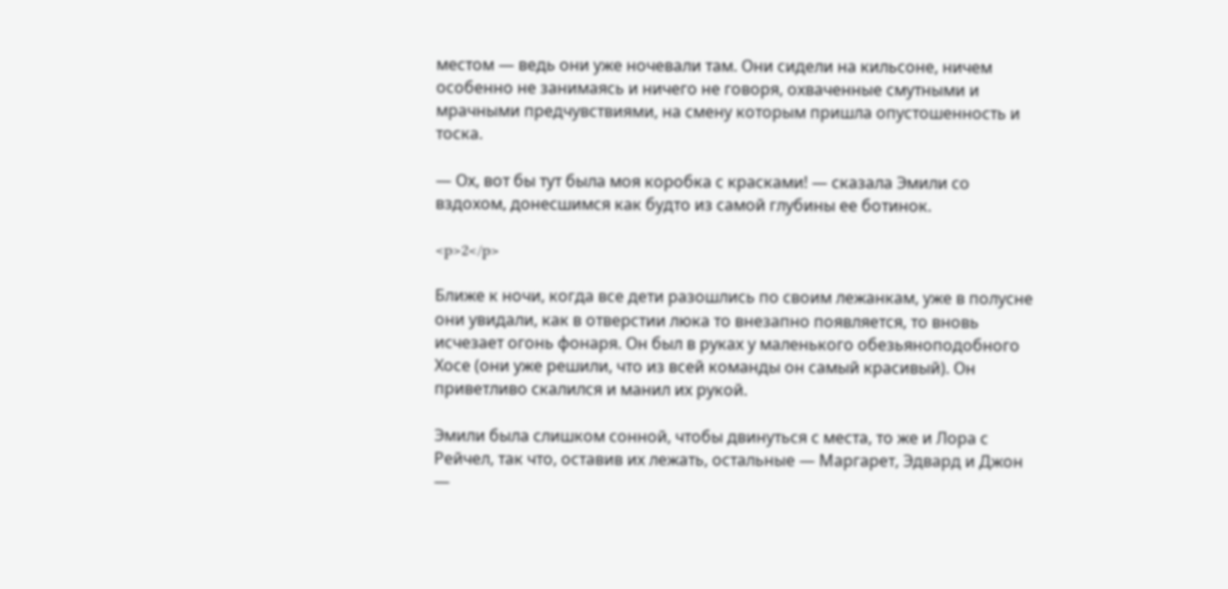местом — ведь они уже ночевали там. Они сидели на кильсоне, ничем особенно не занимаясь и ничего не говоря, охваченные смутными и мрачными предчувствиями, на смену которым пришла опустошенность и тоска.

— Ох, вот бы тут была моя коробка с красками! — сказала Эмили со вздохом, донесшимся как будто из самой глубины ее ботинок.

<p>2</p>

Ближе к ночи, когда все дети разошлись по своим лежанкам, уже в полусне они увидали, как в отверстии люка то внезапно появляется, то вновь исчезает огонь фонаря. Он был в руках у маленького обезьяноподобного Хосе (они уже решили, что из всей команды он самый красивый). Он приветливо скалился и манил их рукой.

Эмили была слишком сонной, чтобы двинуться с места, то же и Лора с Рейчел, так что, оставив их лежать, остальные — Маргарет, Эдвард и Джон —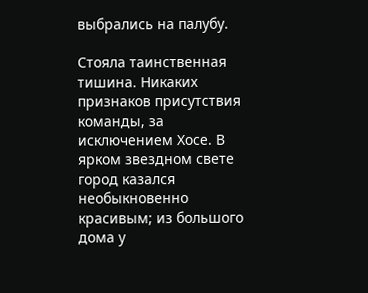выбрались на палубу.

Стояла таинственная тишина. Никаких признаков присутствия команды, за исключением Хосе. В ярком звездном свете город казался необыкновенно красивым; из большого дома у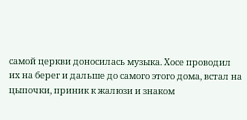самой церкви доносилась музыка. Хосе проводил их на берег и дальше до самого этого дома, встал на цыпочки, приник к жалюзи и знаком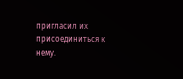пригласил их присоединиться к нему.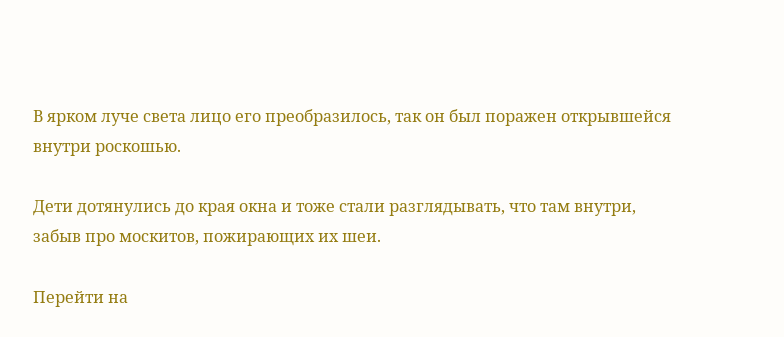В ярком луче света лицо его преобразилось, так он был поражен открывшейся внутри роскошью.

Дети дотянулись до края окна и тоже стали разглядывать, что там внутри, забыв про москитов, пожирающих их шеи.

Перейти на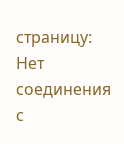страницу:
Нет соединения с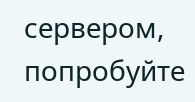сервером, попробуйте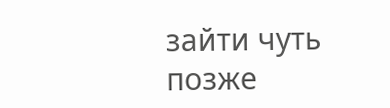зайти чуть позже